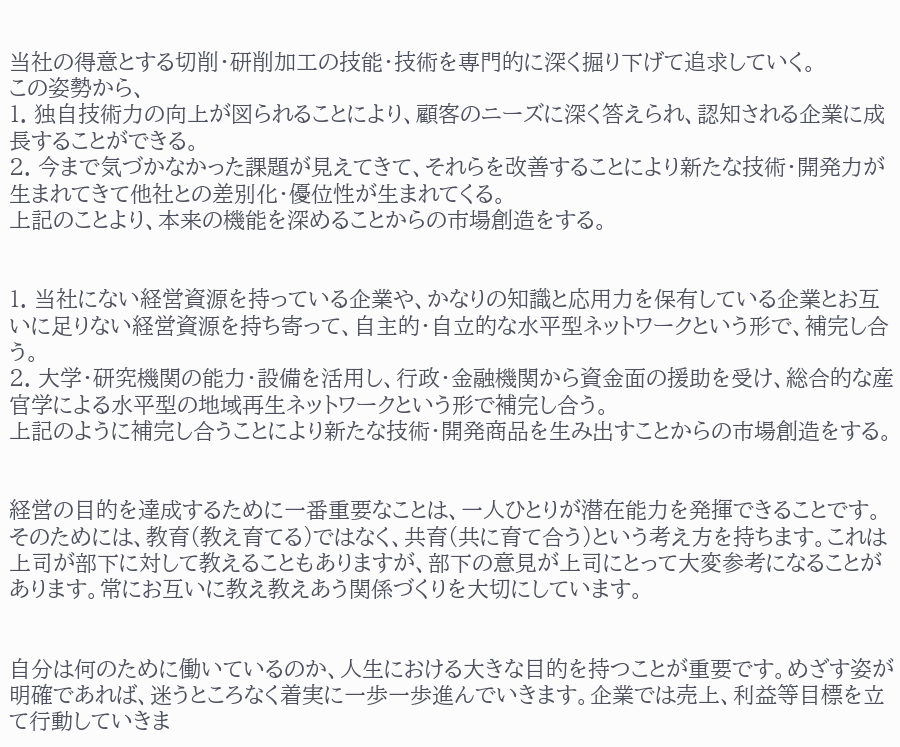当社の得意とする切削・研削加工の技能・技術を専門的に深く掘り下げて追求していく。
この姿勢から、
1. 独自技術力の向上が図られることにより、顧客のニーズに深く答えられ、認知される企業に成長することができる。
2. 今まで気づかなかった課題が見えてきて、それらを改善することにより新たな技術・開発力が生まれてきて他社との差別化・優位性が生まれてくる。
上記のことより、本来の機能を深めることからの市場創造をする。


1. 当社にない経営資源を持っている企業や、かなりの知識と応用力を保有している企業とお互いに足りない経営資源を持ち寄って、自主的・自立的な水平型ネットワークという形で、補完し合う。
2. 大学・研究機関の能力・設備を活用し、行政・金融機関から資金面の援助を受け、総合的な産官学による水平型の地域再生ネットワークという形で補完し合う。
上記のように補完し合うことにより新たな技術・開発商品を生み出すことからの市場創造をする。


経営の目的を達成するために一番重要なことは、一人ひとりが潜在能力を発揮できることです。そのためには、教育(教え育てる)ではなく、共育(共に育て合う)という考え方を持ちます。これは上司が部下に対して教えることもありますが、部下の意見が上司にとって大変参考になることがあります。常にお互いに教え教えあう関係づくりを大切にしています。


自分は何のために働いているのか、人生における大きな目的を持つことが重要です。めざす姿が明確であれば、迷うところなく着実に一歩一歩進んでいきます。企業では売上、利益等目標を立て行動していきま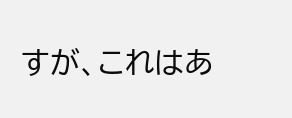すが、これはあ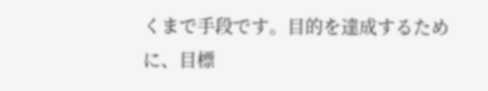くまで手段です。目的を達成するために、目標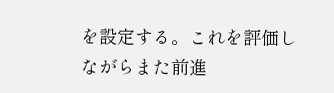を設定する。これを評価しながらまた前進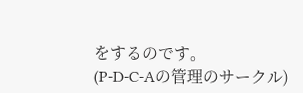をするのです。
(P-D-C-Aの管理のサークル)